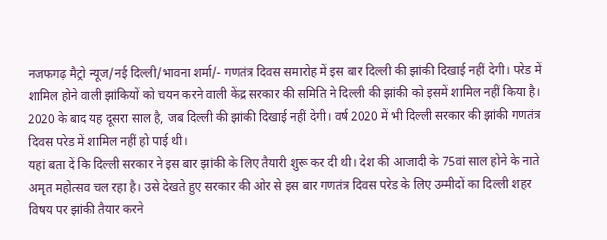नजफगढ़ मैट्रो न्यूज/नई दिल्ली/भावना शर्मा/- गणतंत्र दिवस समारोह में इस बार दिल्ली की झांकी दिखाई नहीं देगी। परेड में शामिल होने वाली झांकियों को चयन करने वाली केंद्र सरकार की समिति ने दिल्ली की झांकी को इसमें शामिल नहीं किया है। 2020 के बाद यह दूसरा साल है, जब दिल्ली की झांकी दिखाई नहीं देगी। वर्ष 2020 में भी दिल्ली सरकार की झांकी गणतंत्र दिवस परेड में शामिल नहीं हो पाई थी।
यहां बता दें कि दिल्ली सरकार ने इस बार झांकी के लिए तैयारी शुरू कर दी थी। देश की आजादी के 75वां साल होने के नाते अमृत महोत्सव चल रहा है। उसे देखते हुए सरकार की ओर से इस बार गणतंत्र दिवस परेड के लिए उम्मीदों का दिल्ली शहर विषय पर झांकी तैयार करने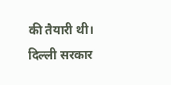की तैयारी थी। दिल्ली सरकार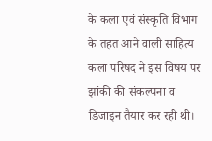के कला एवं संस्कृति विभाग के तहत आने वाली साहित्य कला परिषद ने इस विषय पर झांकी की संकल्पना व डिजाइन तैयार कर रही थी।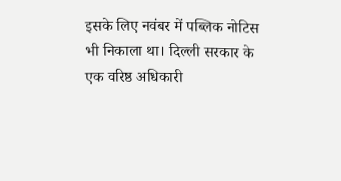इसके लिए नवंबर में पब्लिक नोटिस भी निकाला था। दिल्ली सरकार के एक वरिष्ठ अधिकारी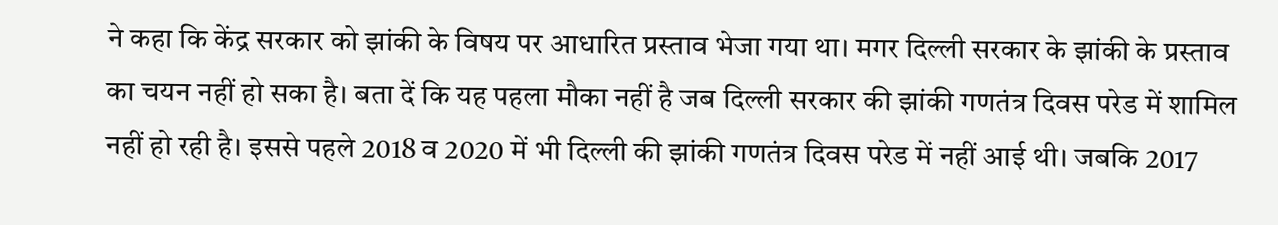ने कहा कि केंद्र सरकार को झांकी के विषय पर आधारित प्रस्ताव भेजा गया था। मगर दिल्ली सरकार के झांकी के प्रस्ताव का चयन नहीं हो सका है। बता दें कि यह पहला मौका नहीं है जब दिल्ली सरकार की झांकी गणतंत्र दिवस परेड में शामिल नहीं हो रही है। इससे पहले 2018 व 2020 में भी दिल्ली की झांकी गणतंत्र दिवस परेड में नहीं आई थी। जबकि 2017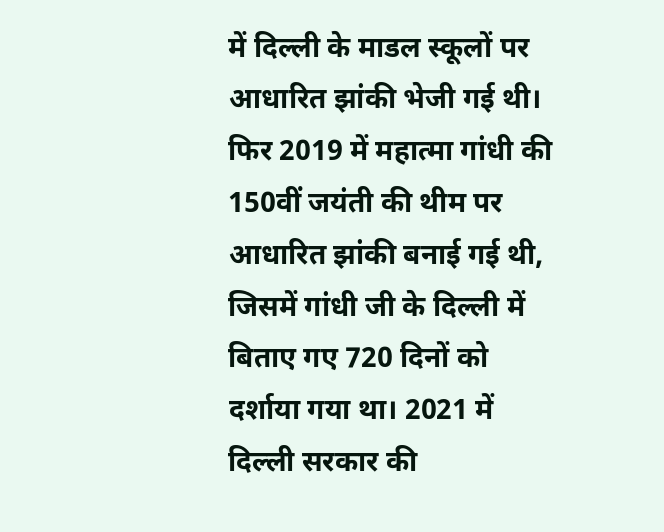में दिल्ली के माडल स्कूलों पर आधारित झांकी भेजी गई थी। फिर 2019 में महात्मा गांधी की 150वीं जयंती की थीम पर आधारित झांकी बनाई गई थी, जिसमें गांधी जी के दिल्ली में बिताए गए 720 दिनों को दर्शाया गया था। 2021 में दिल्ली सरकार की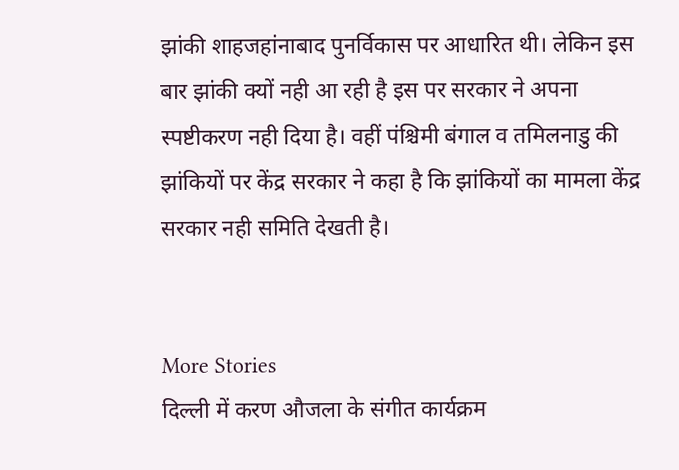झांकी शाहजहांनाबाद पुनर्विकास पर आधारित थी। लेकिन इस बार झांकी क्यों नही आ रही है इस पर सरकार ने अपना स्पष्टीकरण नही दिया है। वहीं पंश्चिमी बंगाल व तमिलनाडु की झांकियों पर केंद्र सरकार ने कहा है कि झांकियों का मामला केंद्र सरकार नही समिति देखती है।


More Stories
दिल्ली में करण औजला के संगीत कार्यक्रम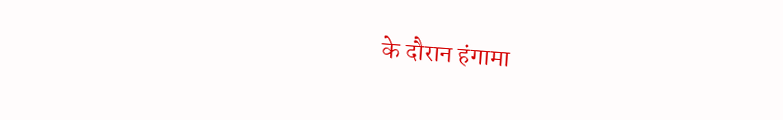के दौरान हंगामा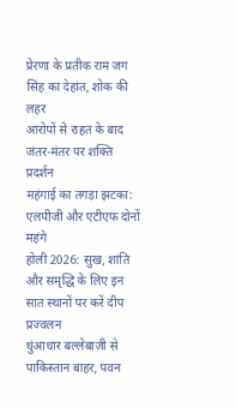प्रेरणा के प्रतीक राम जग सिंह का देहांत, शोक की लहर
आरोपों से राहत के बाद जंतर-मंतर पर शक्ति प्रदर्शन
महंगाई का तगड़ा झटका: एलपीजी और एटीएफ दोनों महंगे
होली 2026: सुख, शांति और समृद्धि के लिए इन सात स्थानों पर करें दीप प्रज्वलन
धुंआधार बल्लेबाज़ी से पाकिस्तान बाहर, पवन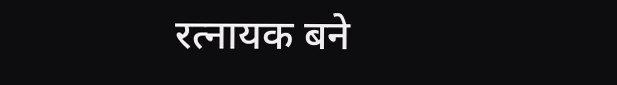रत्नायक बने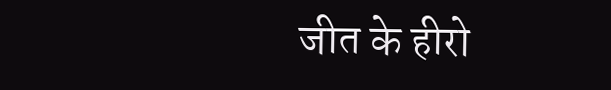जीत के हीरो